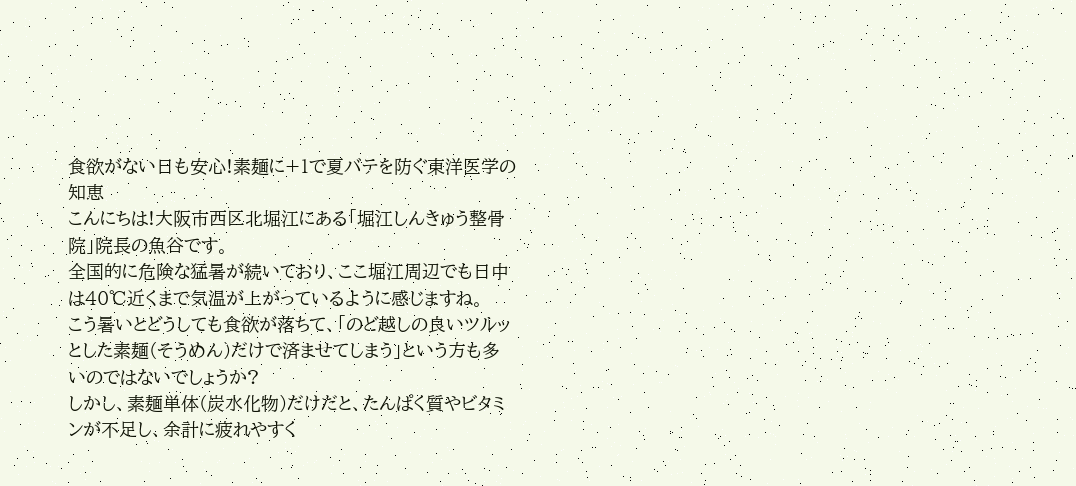食欲がない日も安心!素麺に+1で夏バテを防ぐ東洋医学の知恵
こんにちは!大阪市西区北堀江にある「堀江しんきゅう整骨院」院長の魚谷です。
全国的に危険な猛暑が続いており、ここ堀江周辺でも日中は40℃近くまで気温が上がっているように感じますね。
こう暑いとどうしても食欲が落ちて、「のど越しの良いツルッとした素麺(そうめん)だけで済ませてしまう」という方も多いのではないでしょうか?
しかし、素麺単体(炭水化物)だけだと、たんぱく質やビタミンが不足し、余計に疲れやすく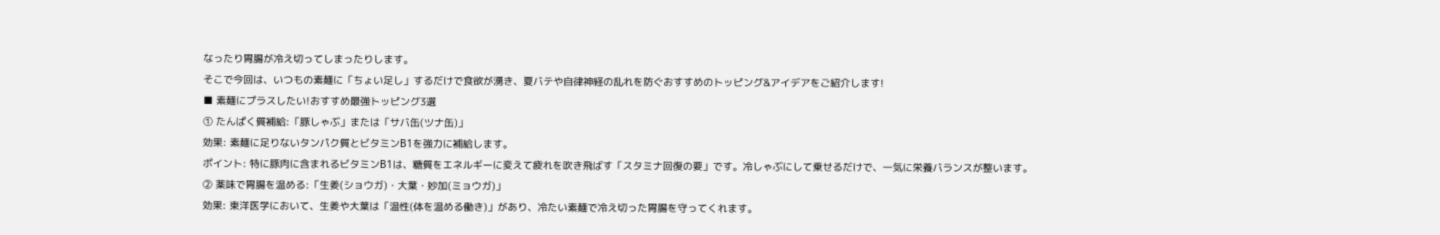なったり胃腸が冷え切ってしまったりします。
そこで今回は、いつもの素麺に「ちょい足し」するだけで食欲が湧き、夏バテや自律神経の乱れを防ぐおすすめのトッピング&アイデアをご紹介します!
■ 素麺にプラスしたい!おすすめ最強トッピング3選
① たんぱく質補給:「豚しゃぶ」または「サバ缶(ツナ缶)」
効果: 素麺に足りないタンパク質とビタミンB1を強力に補給します。
ポイント: 特に豚肉に含まれるビタミンB1は、糖質をエネルギーに変えて疲れを吹き飛ばす「スタミナ回復の要」です。冷しゃぶにして乗せるだけで、一気に栄養バランスが整います。
② 薬味で胃腸を温める:「生姜(ショウガ)・大葉・妙加(ミョウガ)」
効果: 東洋医学において、生姜や大葉は「温性(体を温める働き)」があり、冷たい素麺で冷え切った胃腸を守ってくれます。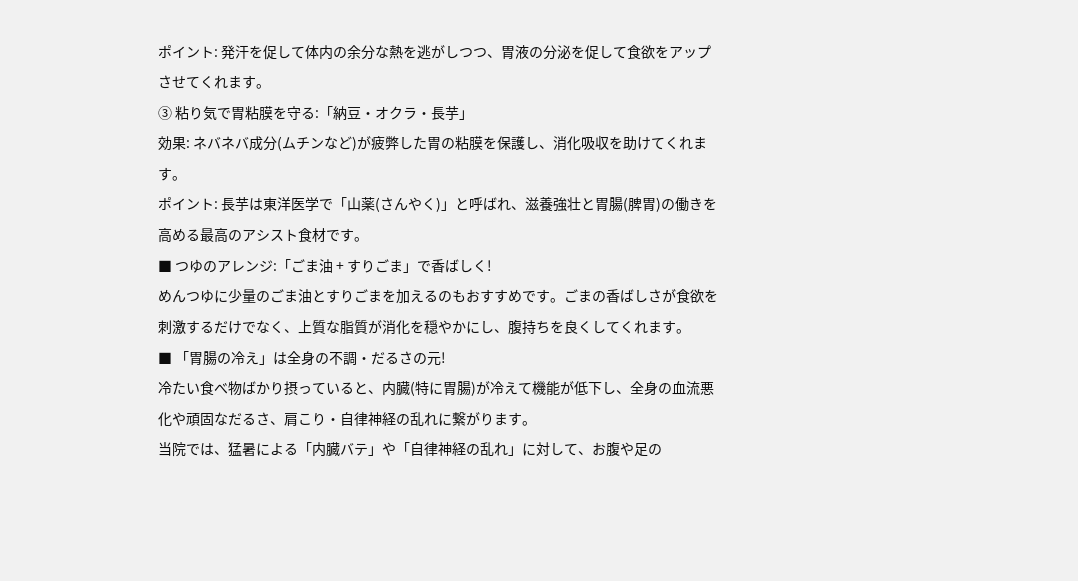ポイント: 発汗を促して体内の余分な熱を逃がしつつ、胃液の分泌を促して食欲をアップさせてくれます。
③ 粘り気で胃粘膜を守る:「納豆・オクラ・長芋」
効果: ネバネバ成分(ムチンなど)が疲弊した胃の粘膜を保護し、消化吸収を助けてくれます。
ポイント: 長芋は東洋医学で「山薬(さんやく)」と呼ばれ、滋養強壮と胃腸(脾胃)の働きを高める最高のアシスト食材です。
■ つゆのアレンジ:「ごま油 + すりごま」で香ばしく!
めんつゆに少量のごま油とすりごまを加えるのもおすすめです。ごまの香ばしさが食欲を刺激するだけでなく、上質な脂質が消化を穏やかにし、腹持ちを良くしてくれます。
■ 「胃腸の冷え」は全身の不調・だるさの元!
冷たい食べ物ばかり摂っていると、内臓(特に胃腸)が冷えて機能が低下し、全身の血流悪化や頑固なだるさ、肩こり・自律神経の乱れに繋がります。
当院では、猛暑による「内臓バテ」や「自律神経の乱れ」に対して、お腹や足の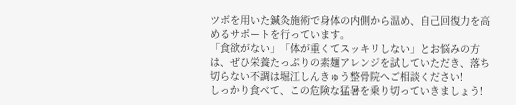ツボを用いた鍼灸施術で身体の内側から温め、自己回復力を高めるサポートを行っています。
「食欲がない」「体が重くてスッキリしない」とお悩みの方は、ぜひ栄養たっぷりの素麺アレンジを試していただき、落ち切らない不調は堀江しんきゅう整骨院へご相談ください!
しっかり食べて、この危険な猛暑を乗り切っていきましょう!